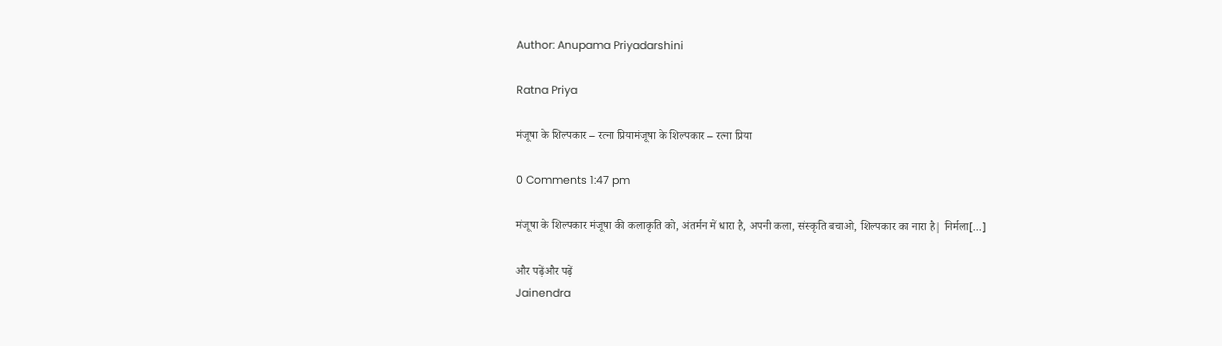Author: Anupama Priyadarshini

Ratna Priya

मंजूषा के शिल्पकार – रत्ना प्रियामंजूषा के शिल्पकार – रत्ना प्रिया

0 Comments 1:47 pm

मंजूषा के शिल्पकार मंजूषा की कलाकृति को, अंतर्मन में धारा है, अपनी कला, संस्कृति बचाओ, शिल्पकार का नारा है| निर्मला[...]

और पढ़ेंऔर पढ़ें
Jainendra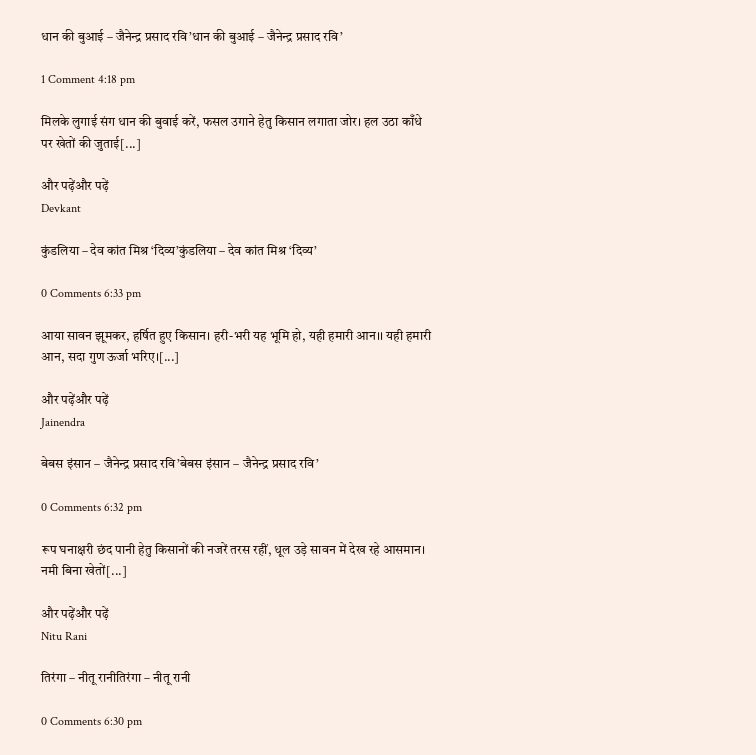धान की बुआई – जैनेन्द्र प्रसाद रवि’धान की बुआई – जैनेन्द्र प्रसाद रवि’

1 Comment 4:18 pm

मिलके लुगाई संग धान की बुवाई करें, फसल उगाने हेतु किसान लगाता जोर। हल उठा काँधे पर खेतों की जुताई[...]

और पढ़ेंऔर पढ़ें
Devkant

कुंडलिया – देव कांत मिश्र ‘दिव्य’कुंडलिया – देव कांत मिश्र ‘दिव्य’

0 Comments 6:33 pm

आया सावन झूमकर, हर्षित हुए किसान। ‌हरी-भरी यह भूमि हो, यही हमारी आन।। यही हमारी आन, सदा गुण ऊर्जा भरिए।[...]

और पढ़ेंऔर पढ़ें
Jainendra

बेबस इंसान – जैनेन्द्र प्रसाद रवि’बेबस इंसान – जैनेन्द्र प्रसाद रवि’

0 Comments 6:32 pm

रूप घनाक्षरी छंद पानी हेतु किसानों की नजरें तरस रहीं, धूल उड़े सावन में देख रहे आसमान। नमी बिना खेतों[...]

और पढ़ेंऔर पढ़ें
Nitu Rani

तिरंगा – नीतू रानीतिरंगा – नीतू रानी

0 Comments 6:30 pm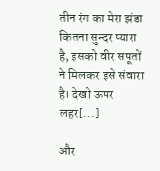तीन रंग का मेरा झंडा कितना सुन्दर प्यारा है, इसको वीर सपूतों ने मिलकर इसे संवारा है। देखो ऊपर लहर[...]

और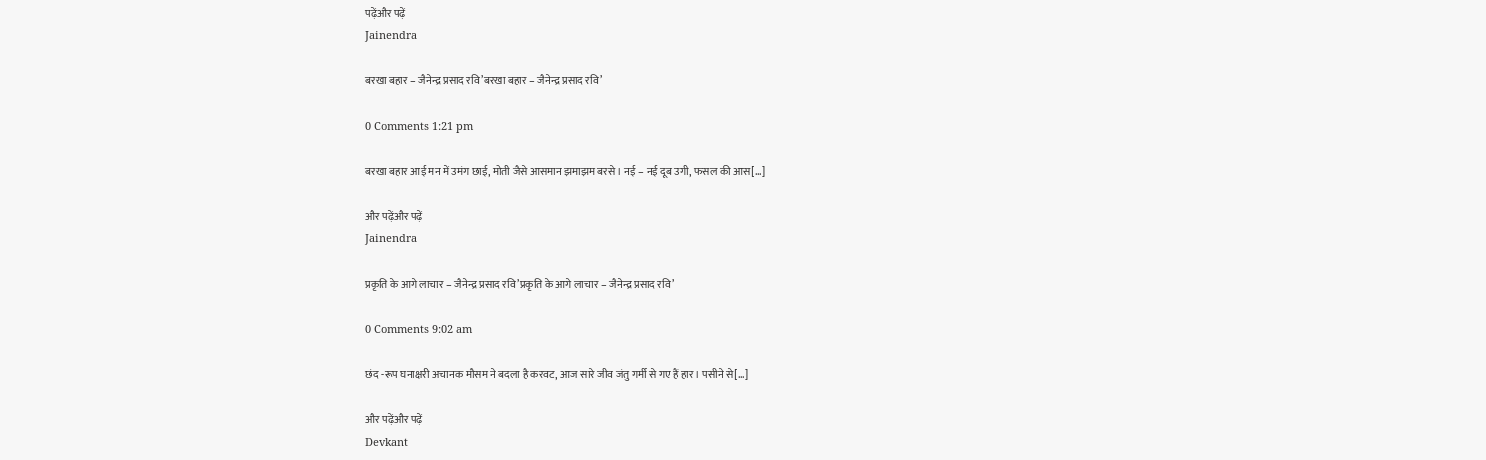पढ़ेंऔर पढ़ें
Jainendra

बरखा बहार – जैनेन्द्र प्रसाद रवि’बरखा बहार – जैनेन्द्र प्रसाद रवि’

0 Comments 1:21 pm

बरखा बहार आई मन में उमंग छाई, मोती जैसे आसमान झमाझम बरसे। नई – नई दूब उगी, फसल की आस[...]

और पढ़ेंऔर पढ़ें
Jainendra

प्रकृति के आगे लाचार – जैनेन्द्र प्रसाद रवि’प्रकृति के आगे लाचार – जैनेन्द्र प्रसाद रवि’

0 Comments 9:02 am

छंद -रूप घनाक्षरी अचानक मौसम ने बदला है करवट, आज सारे जीव जंतु गर्मी से गए हैं हार। पसीने से[...]

और पढ़ेंऔर पढ़ें
Devkant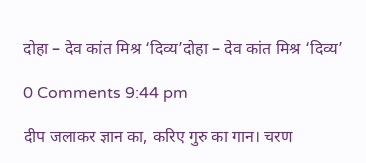दोहा – देव कांत मिश्र ‘दिव्य’दोहा – देव कांत मिश्र ‘दिव्य’

0 Comments 9:44 pm

दीप जलाकर ज्ञान का, करिए गुरु का गान। चरण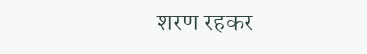शरण रहकर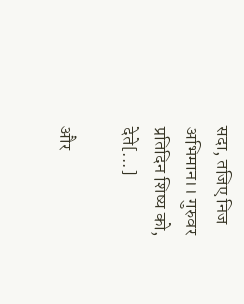सदा, तजिए निज अभिमान।। गुरुवर प्रतिदिन शिष्य को, देते[...]

और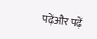पढ़ेंऔर पढ़ें